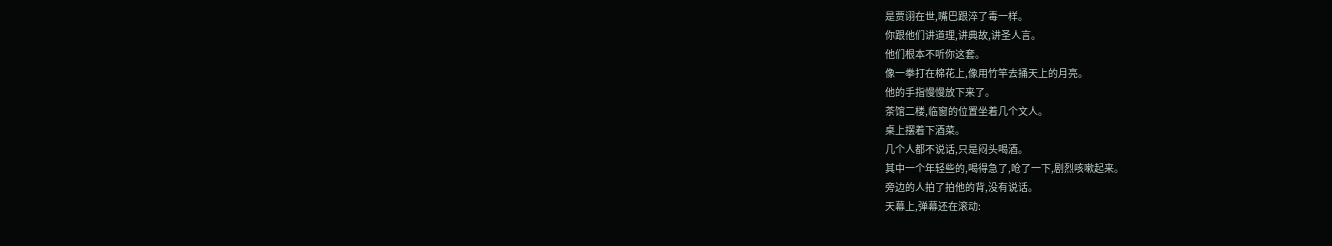是贾诩在世,嘴巴跟淬了毒一样。
你跟他们讲道理,讲典故,讲圣人言。
他们根本不听你这套。
像一拳打在棉花上,像用竹竿去捅天上的月亮。
他的手指慢慢放下来了。
茶馆二楼,临窗的位置坐着几个文人。
桌上摆着下酒菜。
几个人都不说话,只是闷头喝酒。
其中一个年轻些的,喝得急了,呛了一下,剧烈咳嗽起来。
旁边的人拍了拍他的背,没有说话。
天幕上,弹幕还在滚动: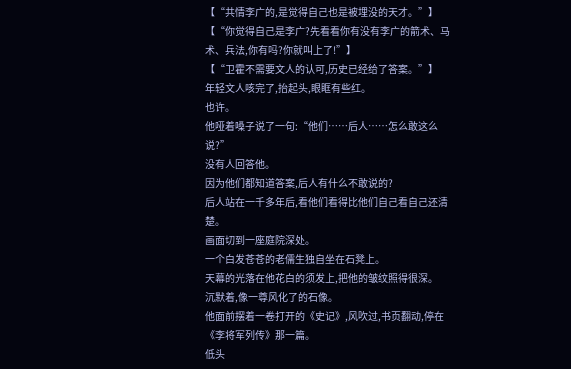【“共情李广的,是觉得自己也是被埋没的天才。”】
【“你觉得自己是李广?先看看你有没有李广的箭术、马术、兵法,你有吗?你就叫上了!”】
【“卫霍不需要文人的认可,历史已经给了答案。”】
年轻文人咳完了,抬起头,眼眶有些红。
也许。
他哑着嗓子说了一句:“他们……后人……怎么敢这么说?”
没有人回答他。
因为他们都知道答案,后人有什么不敢说的?
后人站在一千多年后,看他们看得比他们自己看自己还清楚。
画面切到一座庭院深处。
一个白发苍苍的老儒生独自坐在石凳上。
天幕的光落在他花白的须发上,把他的皱纹照得很深。
沉默着,像一尊风化了的石像。
他面前摆着一卷打开的《史记》,风吹过,书页翻动,停在《李将军列传》那一篇。
低头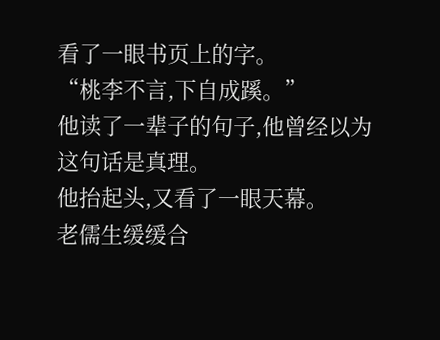看了一眼书页上的字。
“桃李不言,下自成蹊。”
他读了一辈子的句子,他曾经以为这句话是真理。
他抬起头,又看了一眼天幕。
老儒生缓缓合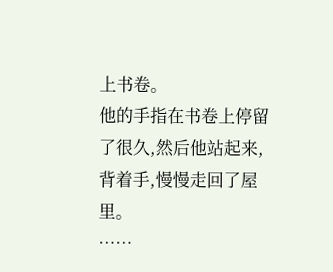上书卷。
他的手指在书卷上停留了很久,然后他站起来,背着手,慢慢走回了屋里。
……